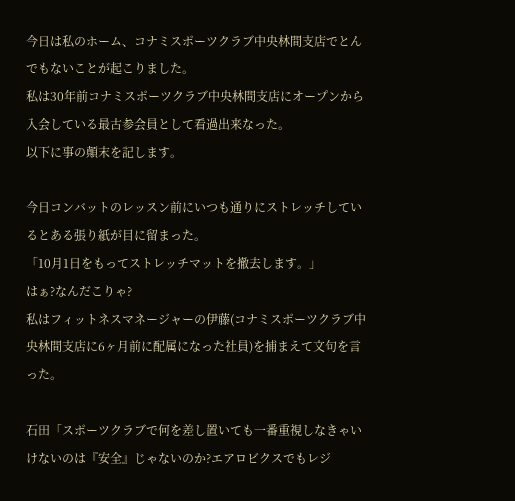今日は私のホーム、コナミスポーツクラブ中央林間支店でとんでもないことが起こりました。
私は30年前コナミスポーツクラブ中央林間支店にオープンから入会している最古参会員として看過出来なった。
以下に事の顛末を記します。

今日コンバットのレッスン前にいつも通りにストレッチしているとある張り紙が目に留まった。
「10月1日をもってストレッチマットを撤去します。」
はぁ?なんだこりゃ?
私はフィットネスマネージャーの伊藤(コナミスポーツクラブ中央林間支店に6ヶ月前に配属になった社員)を捕まえて文句を言った。

石田「スポーツクラブで何を差し置いても一番重視しなきゃいけないのは『安全』じゃないのか?エアロビクスでもレジ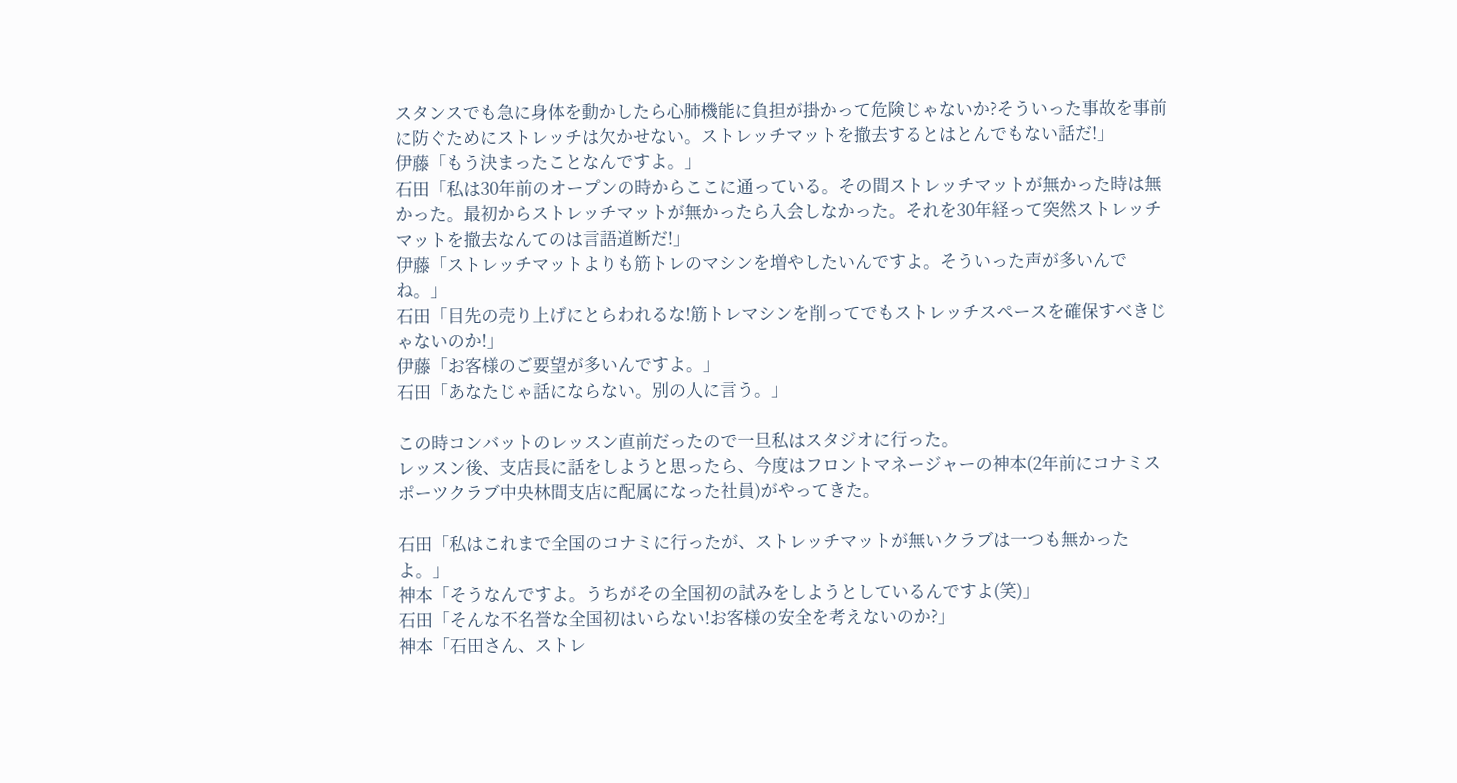スタンスでも急に身体を動かしたら心肺機能に負担が掛かって危険じゃないか?そういった事故を事前に防ぐためにストレッチは欠かせない。ストレッチマットを撤去するとはとんでもない話だ!」
伊藤「もう決まったことなんですよ。」
石田「私は30年前のオープンの時からここに通っている。その間ストレッチマットが無かった時は無かった。最初からストレッチマットが無かったら入会しなかった。それを30年経って突然ストレッチマットを撤去なんてのは言語道断だ!」
伊藤「ストレッチマットよりも筋トレのマシンを増やしたいんですよ。そういった声が多いんでね。」
石田「目先の売り上げにとらわれるな!筋トレマシンを削ってでもストレッチスペースを確保すべきじゃないのか!」
伊藤「お客様のご要望が多いんですよ。」
石田「あなたじゃ話にならない。別の人に言う。」

この時コンバットのレッスン直前だったので一旦私はスタジオに行った。
レッスン後、支店長に話をしようと思ったら、今度はフロントマネージャーの神本(2年前にコナミスポーツクラブ中央林間支店に配属になった社員)がやってきた。

石田「私はこれまで全国のコナミに行ったが、ストレッチマットが無いクラブは一つも無かったよ。」
神本「そうなんですよ。うちがその全国初の試みをしようとしているんですよ(笑)」
石田「そんな不名誉な全国初はいらない!お客様の安全を考えないのか?」
神本「石田さん、ストレ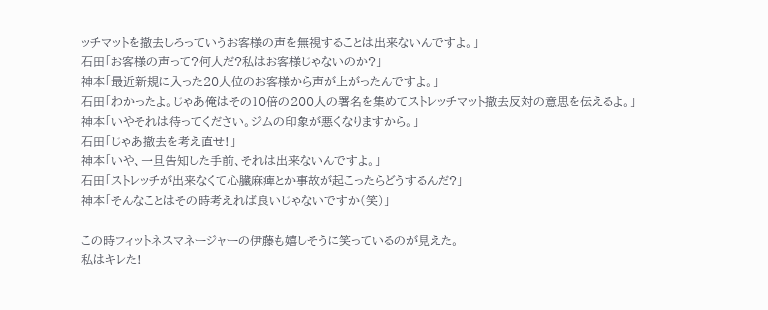ッチマットを撤去しろっていうお客様の声を無視することは出来ないんですよ。」
石田「お客様の声って?何人だ?私はお客様じゃないのか?」
神本「最近新規に入った20人位のお客様から声が上がったんですよ。」
石田「わかったよ。じゃあ俺はその10倍の200人の署名を集めてストレッチマット撤去反対の意思を伝えるよ。」
神本「いやそれは待ってください。ジムの印象が悪くなりますから。」
石田「じゃあ撤去を考え直せ!」
神本「いや、一旦告知した手前、それは出来ないんですよ。」
石田「ストレッチが出来なくて心臓麻痺とか事故が起こったらどうするんだ?」
神本「そんなことはその時考えれば良いじゃないですか(笑)」

この時フィットネスマネージャーの伊藤も嬉しそうに笑っているのが見えた。
私はキレた!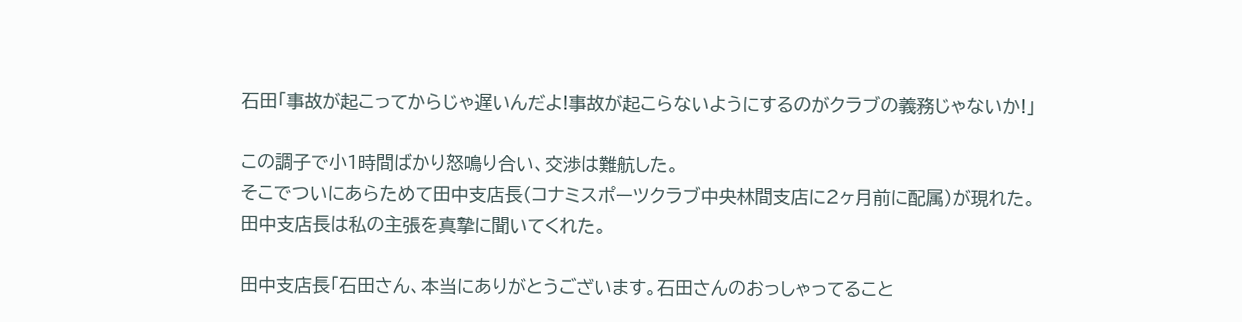石田「事故が起こってからじゃ遅いんだよ!事故が起こらないようにするのがクラブの義務じゃないか!」

この調子で小1時間ばかり怒鳴り合い、交渉は難航した。
そこでついにあらためて田中支店長(コナミスポーツクラブ中央林間支店に2ヶ月前に配属)が現れた。
田中支店長は私の主張を真摯に聞いてくれた。

田中支店長「石田さん、本当にありがとうございます。石田さんのおっしゃってること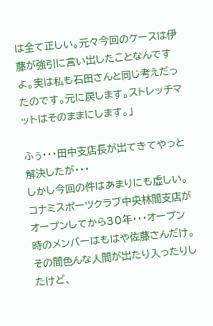は全て正しい。元々今回のケースは伊藤が強引に言い出したことなんですよ。実は私も石田さんと同じ考えだったのです。元に戻します。ストレッチマットはそのままにします。」

ふぅ・・・田中支店長が出てきてやっと解決したが・・・
しかし今回の件はあまりにも虚しい。
コナミスポーツクラブ中央林間支店がオープンしてから30年・・・オープン時のメンバーはもはや佐藤さんだけ。その間色んな人間が出たり入ったりしたけど、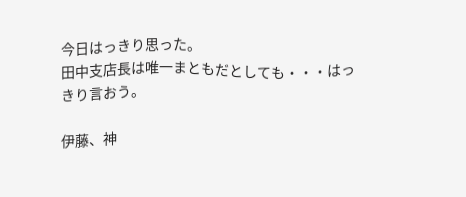今日はっきり思った。
田中支店長は唯一まともだとしても・・・はっきり言おう。

伊藤、神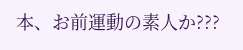本、お前運動の素人か???